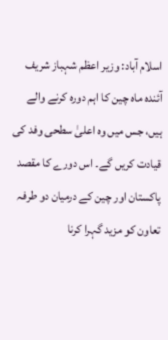اسلام آباد: وزیر اعظم شہباز شریف آئندہ ماہ چین کا اہم دورہ کرنے والے ہیں، جس میں وہ اعلیٰ سطحی وفد کی قیادت کریں گے۔ اس دورے کا مقصد پاکستان اور چین کے درمیان دو طرفہ تعاون کو مزید گہرا کرنا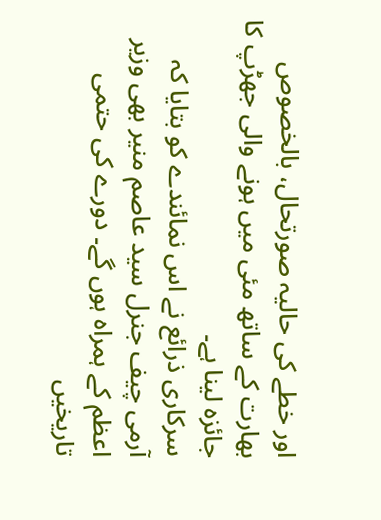اور خطے کی حالیہ صورتحال، بالخصوص بھارت کے ساتھ مئی میں ہونے والی جھڑپ کا جائزہ لینا ہے۔
سرکاری ذرائع نے اس نمائندے کو بتایا کہ آرمی چیف جنرل سید عاصم منیر بھی وزیر اعظم کے ہمراہ ہوں گے۔ دورے کی حتمی تاریخیں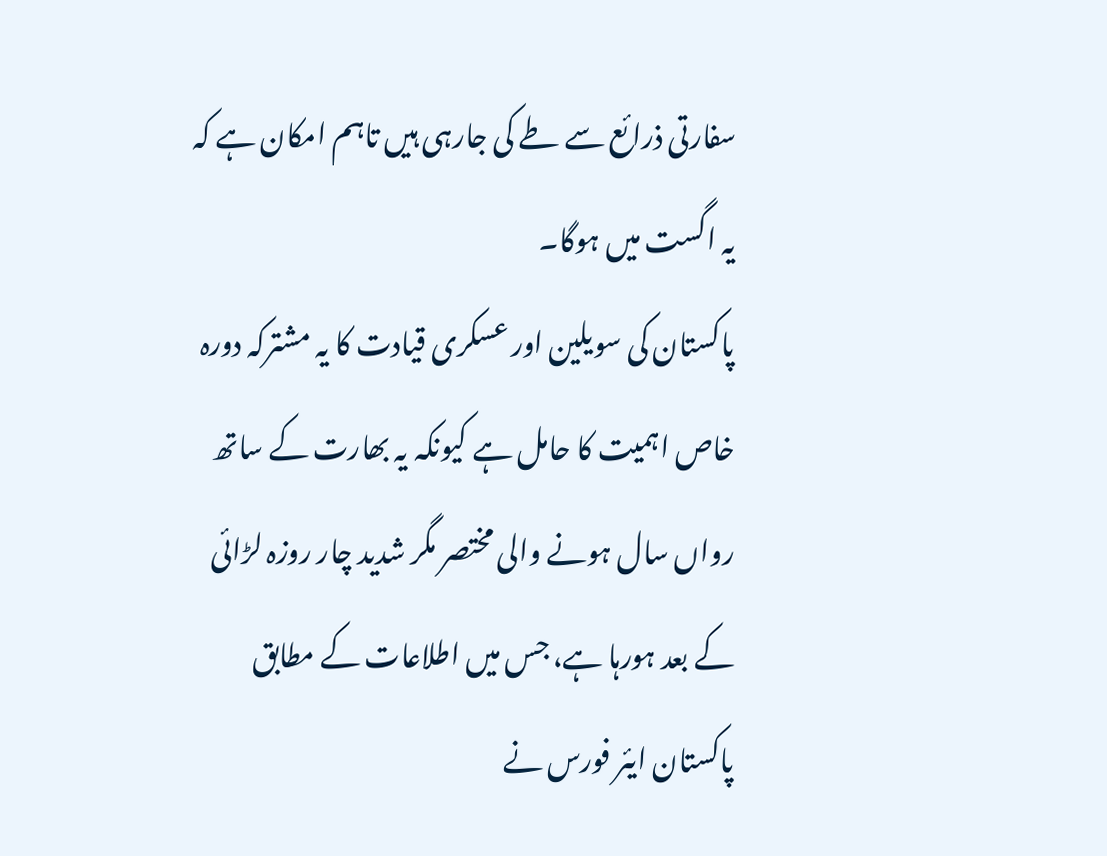سفارتی ذرائع سے طے کی جارہی ہیں تاہم امکان ہے کہ یہ اگست میں ہوگا۔
پاکستان کی سویلین اور عسکری قیادت کا یہ مشترکہ دورہ خاص اہمیت کا حامل ہے کیونکہ یہ بھارت کے ساتھ رواں سال ہونے والی مختصر مگر شدید چار روزہ لڑائی کے بعد ہورہا ہے، جس میں اطلاعات کے مطابق پاکستان ایئر فورس نے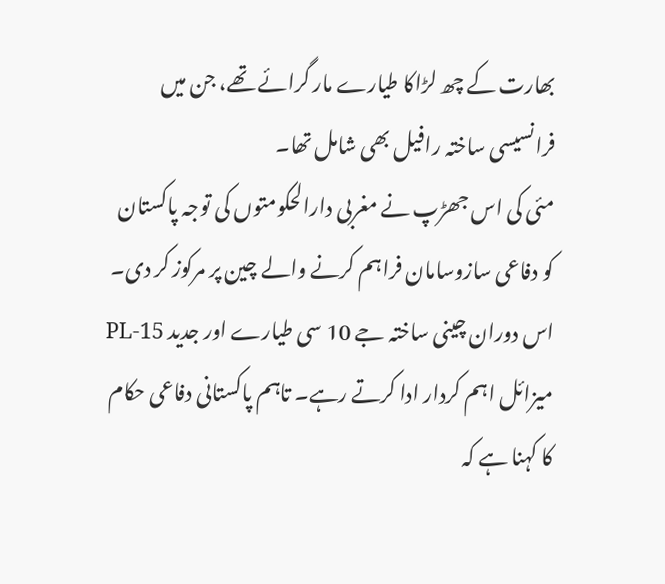بھارت کے چھ لڑاکا طیارے مار گرائے تھے، جن میں فرانسیسی ساختہ رافیل بھی شامل تھا۔
مئی کی اس جھڑپ نے مغربی دارالحکومتوں کی توجہ پاکستان کو دفاعی سازوسامان فراہم کرنے والے چین پر مرکوز کر دی۔ اس دوران چینی ساختہ جے 10 سی طیارے اور جدید PL-15 میزائل اہم کردار ادا کرتے رہے۔ تاہم پاکستانی دفاعی حکام کا کہنا ہے کہ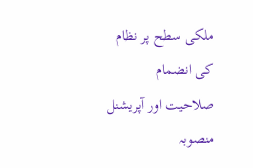ملکی سطح پر نظام کی انضمام صلاحیت اور آپریشنل منصوبہ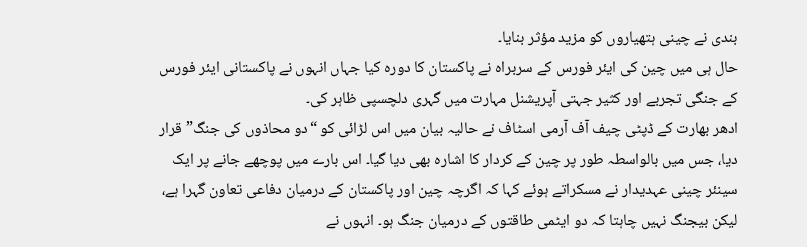بندی نے چینی ہتھیاروں کو مزید مؤثر بنایا۔
حال ہی میں چین کی ایئر فورس کے سربراہ نے پاکستان کا دورہ کیا جہاں انہوں نے پاکستانی ایئر فورس کے جنگی تجربے اور کثیر جہتی آپریشنل مہارت میں گہری دلچسپی ظاہر کی۔
ادھر بھارت کے ڈپٹی چیف آف آرمی اسٹاف نے حالیہ بیان میں اس لڑائی کو “دو محاذوں کی جنگ” قرار دیا، جس میں بالواسطہ طور پر چین کے کردار کا اشارہ بھی دیا گیا۔ اس بارے میں پوچھے جانے پر ایک سینئر چینی عہدیدار نے مسکراتے ہوئے کہا کہ اگرچہ چین اور پاکستان کے درمیان دفاعی تعاون گہرا ہے، لیکن بیجنگ نہیں چاہتا کہ دو ایٹمی طاقتوں کے درمیان جنگ ہو۔ انہوں نے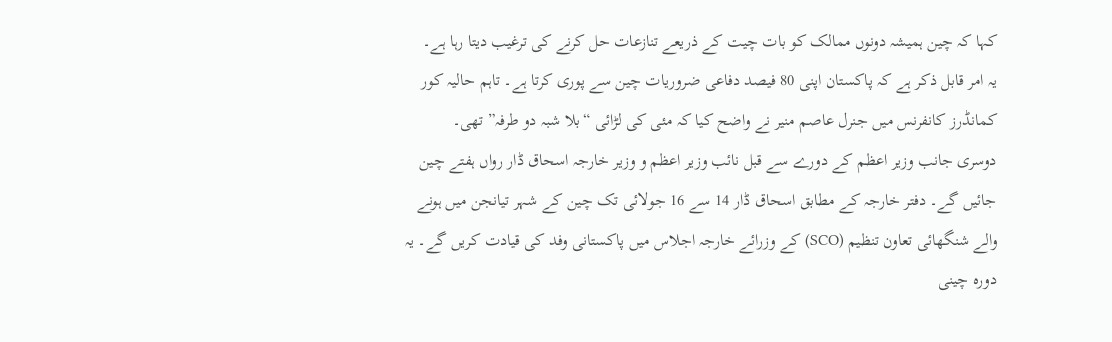کہا کہ چین ہمیشہ دونوں ممالک کو بات چیت کے ذریعے تنازعات حل کرنے کی ترغیب دیتا رہا ہے۔
یہ امر قابل ذکر ہے کہ پاکستان اپنی 80 فیصد دفاعی ضروریات چین سے پوری کرتا ہے۔ تاہم حالیہ کور کمانڈرز کانفرنس میں جنرل عاصم منیر نے واضح کیا کہ مئی کی لڑائی “بلا شبہ دو طرفہ” تھی۔
دوسری جانب وزیر اعظم کے دورے سے قبل نائب وزیر اعظم و وزیر خارجہ اسحاق ڈار رواں ہفتے چین جائیں گے۔ دفتر خارجہ کے مطابق اسحاق ڈار 14 سے 16 جولائی تک چین کے شہر تیانجن میں ہونے والے شنگھائی تعاون تنظیم (SCO) کے وزرائے خارجہ اجلاس میں پاکستانی وفد کی قیادت کریں گے۔ یہ دورہ چینی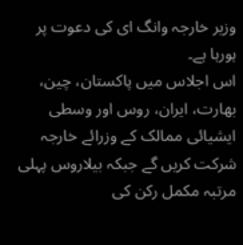وزیر خارجہ وانگ ای کی دعوت پر ہورہا ہے۔
اس اجلاس میں پاکستان، چین، بھارت، ایران، روس اور وسطی ایشیائی ممالک کے وزرائے خارجہ شرکت کریں گے جبکہ بیلاروس پہلی مرتبہ مکمل رکن کی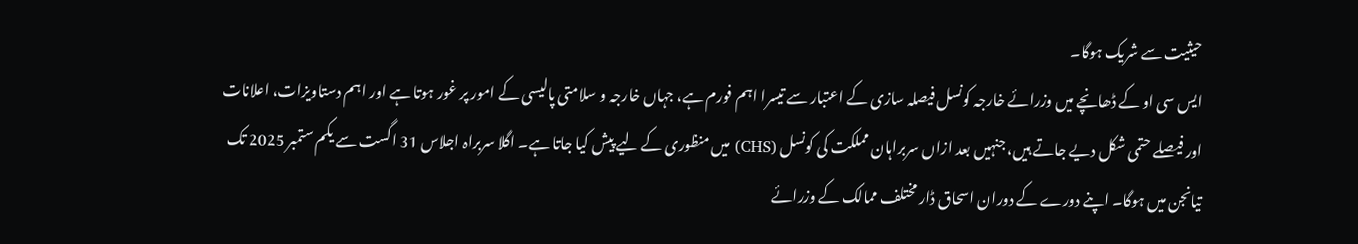حیثیت سے شریک ہوگا۔
ایس سی او کے ڈھانچے میں وزرائے خارجہ کونسل فیصلہ سازی کے اعتبار سے تیسرا اہم فورم ہے، جہاں خارجہ و سلامتی پالیسی کے امور پر غور ہوتا ہے اور اہم دستاویزات، اعلانات اور فیصلے حتمی شکل دیے جاتے ہیں، جنہیں بعد ازاں سربراہان مملکت کی کونسل (CHS) میں منظوری کے لیے پیش کیا جاتا ہے۔ اگلا سربراہ اجلاس 31 اگست سے یکم ستمبر 2025 تک تیانجن میں ہوگا۔ اپنے دورے کے دوران اسحاق ڈار مختلف ممالک کے وزرائے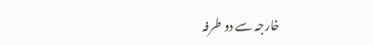خارجہ سے دو طرفہ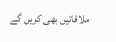ملاقاتیں بھی کریں گے